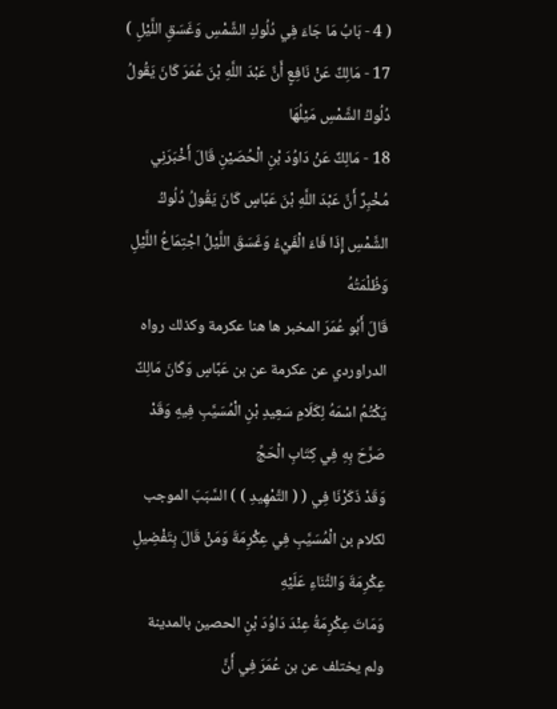( 4 - بَابُ مَا جَاءَ فِي دُلُوكِ الشَّمْسِ وَغَسَقِ اللَّيْلِ )
17 - مَالِكٌ عَنْ نَافِعٍ أَنَّ عَبْدَ اللَّهِ بْنَ عُمَرَ كَانَ يَقُولُ دُلُوكُ الشَّمْسِ مَيْلُهَا
18 - مَالِكٌ عَنْ دَاوُدَ بْنِ الْحُصَيْنِ قَالَ أَخْبَرَنِي مُخْبِرٌ أَنَّ عَبْدَ اللَّهِ بْنَ عَبَّاسٍ كَانَ يَقُولُ دُلُوكُ الشَّمْسِ إِذَا فَاءَ الْفَيْءُ وَغَسَقَ اللَّيْلُ اجْتِمَاعُ اللَّيْلِ وَظُلْمَتُهُ
قَالَ أَبُو عُمَرَ المخبر ها هنا عكرمة وكذلك رواه الدراوردي عن عكرمة عن بن عَبَّاسٍ وَكَانَ مَالِكٌ يَكْتُمُ اسْمَهُ لِكَلَامِ سَعِيدِ بْنِ الْمُسَيَّبِ فِيهِ وَقَدْ صَرَّحَ بِهِ فِي كِتَابِ الْحَجِّ
وَقَدْ ذَكَرْنَا فِي ( ( التَّمْهِيدِ ) ) السَّبَبَ الموجب لكلام بن الْمُسَيَّبِ فِي عِكْرِمَةَ وَمَنْ قَالَ بِتَفْضِيلِ عِكْرِمَةَ وَالثَّنَاءِ عَلَيْهِ
وَمَاتَ عِكْرِمَةُ عِنْدَ دَاوُدَ بْنِ الحصين بالمدينة
ولم يختلف عن بن عُمَرَ فِي أَنَّ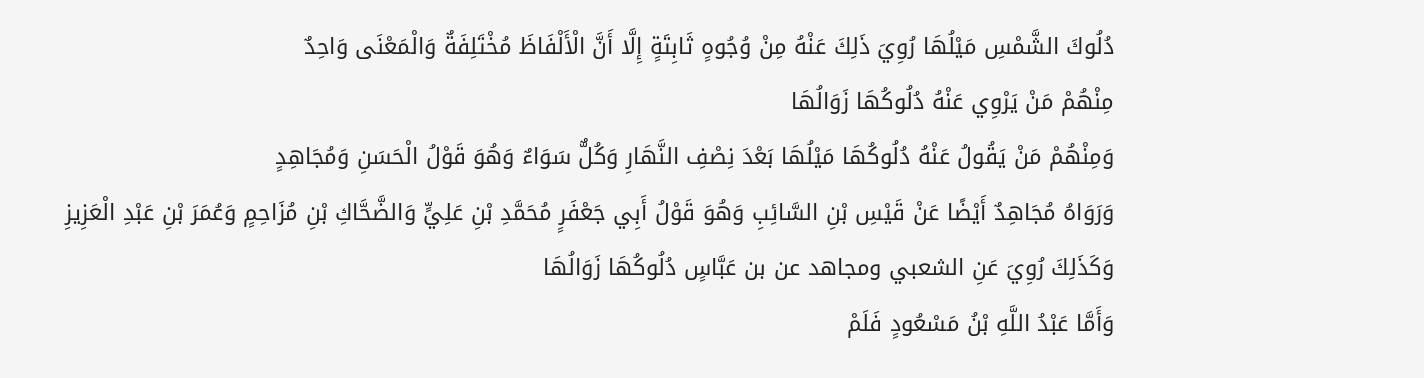دُلُوكَ الشَّمْسِ مَيْلُهَا رُوِيَ ذَلِكَ عَنْهُ مِنْ وُجُوهٍ ثَابِتَةٍ إِلَّا أَنَّ الْأَلْفَاظَ مُخْتَلِفَةٌ وَالْمَعْنَى وَاحِدٌ
مِنْهُمْ مَنْ يَرْوِي عَنْهُ دُلُوكُهَا زَوَالُهَا
وَمِنْهُمْ مَنْ يَقُولُ عَنْهُ دُلُوكُهَا مَيْلُهَا بَعْدَ نِصْفِ النَّهَارِ وَكُلٌّ سَوَاءٌ وَهُوَ قَوْلُ الْحَسَنِ وَمُجَاهِدٍ
وَرَوَاهُ مُجَاهِدٌ أَيْضًا عَنْ قَيْسِ بْنِ السَّائِبِ وَهُوَ قَوْلُ أَبِي جَعْفَرٍ مُحَمَّدِ بْنِ عَلِيٍّ وَالضَّحَّاكِ بْنِ مُزَاحِمٍ وَعُمَرَ بْنِ عَبْدِ الْعَزِيزِ
وَكَذَلِكَ رُوِيَ عَنِ الشعبي ومجاهد عن بن عَبَّاسٍ دُلُوكُهَا زَوَالُهَا
وَأَمَّا عَبْدُ اللَّهِ بْنُ مَسْعُودٍ فَلَمْ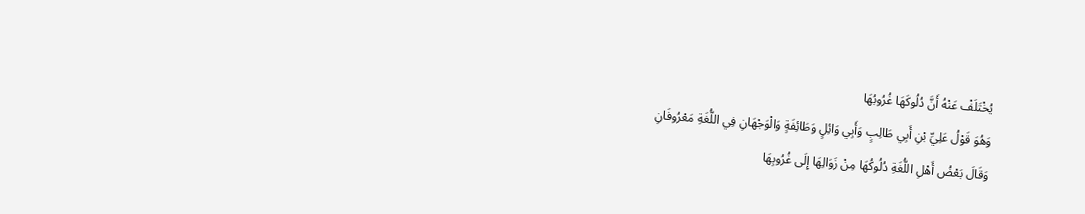يُخْتَلَفْ عَنْهُ أَنَّ دُلُوكَهَا غُرُوبُهَا
وَهُوَ قَوْلُ عَلِيِّ بْنِ أَبِي طَالِبٍ وَأَبِي وَائِلٍ وَطَائِفَةٍ وَالْوَجْهَانِ فِي اللُّغَةِ مَعْرُوفَانِ
وَقَالَ بَعْضُ أَهْلِ اللُّغَةِ دُلُوكُهَا مِنْ زَوَالِهَا إِلَى غُرُوبِهَا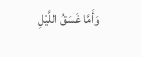وَأَمَّا غَسَقُ اللَّيْلِ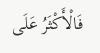فَالْأَكْثَرُ عَلَى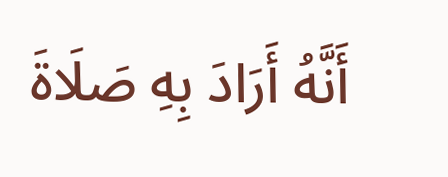أَنَّهُ أَرَادَ بِهِ صَلَاةَ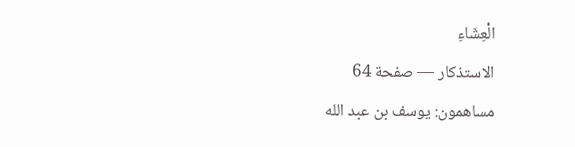الْعِشَاءِ
الاستذكار — صفحة 64
مساهمون: يوسف بن عبد الله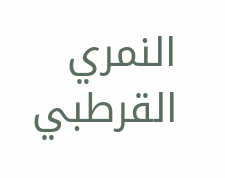النمري القرطبي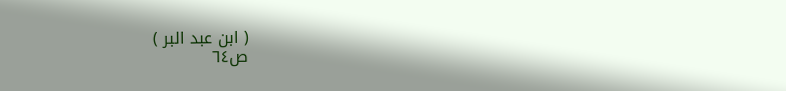( ابن عبد البر )
ص٦٤